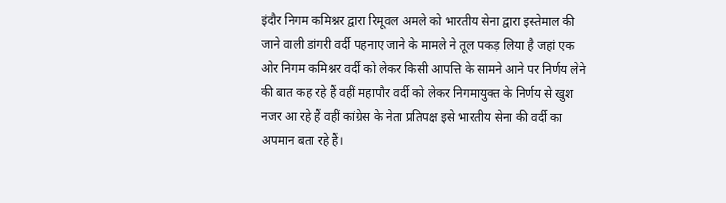इंदौर निगम कमिश्नर द्वारा रिमूवल अमले को भारतीय सेना द्वारा इस्तेमाल की जाने वाली डांगरी वर्दी पहनाए जाने के मामले ने तूल पकड़ लिया है जहां एक ओर निगम कमिश्नर वर्दी को लेकर किसी आपत्ति के सामने आने पर निर्णय लेने की बात कह रहे हैं वहीं महापौर वर्दी को लेकर निगमायुक्त के निर्णय से खुश नजर आ रहे हैं वहीं कांग्रेस के नेता प्रतिपक्ष इसे भारतीय सेना की वर्दी का अपमान बता रहे हैं।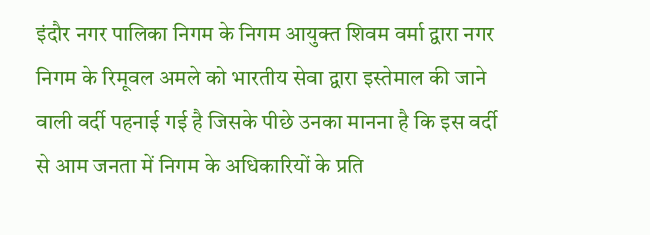इंदौर नगर पालिका निगम के निगम आयुक्त शिवम वर्मा द्वारा नगर निगम के रिमूवल अमले को भारतीय सेवा द्वारा इस्तेमाल की जाने वाली वर्दी पहनाई गई है जिसके पीछे उनका मानना है कि इस वर्दी से आम जनता में निगम के अधिकारियों के प्रति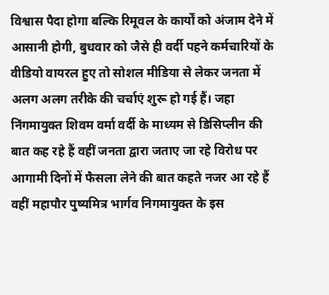विश्वास पैदा होगा बल्कि रिमूवल के कार्यों को अंजाम देने में आसानी होगी, बुधवार को जैसे ही वर्दी पहने कर्मचारियों के वीडियो वायरल हुए तो सोशल मीडिया से लेकर जनता में अलग अलग तरीके की चर्चाएं शुरू हो गई हैं। जहा निंगमायुक्त शिवम वर्मा वर्दी के माध्यम से डिसिप्लीन की बात कह रहे हैं वहीं जनता द्वारा जताए जा रहे विरोध पर आगामी दिनों में फैसला लेने की बात कहते नजर आ रहे हैं
वहीं महापौर पुष्यमित्र भार्गव निगमायुक्त के इस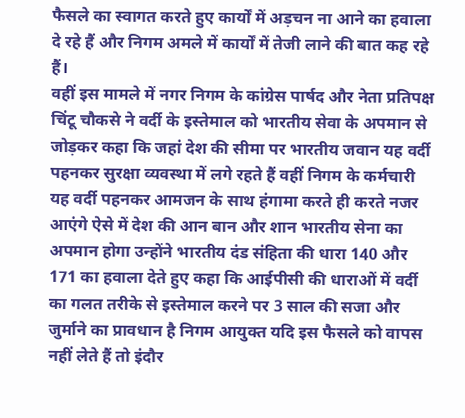फैसले का स्वागत करते हुए कार्यों में अड़चन ना आने का हवाला दे रहे हैं और निगम अमले में कार्यों में तेजी लाने की बात कह रहे हैं।
वहीं इस मामले में नगर निगम के कांग्रेस पार्षद और नेता प्रतिपक्ष चिंटू चौकसे ने वर्दी के इस्तेमाल को भारतीय सेवा के अपमान से जोड़कर कहा कि जहां देश की सीमा पर भारतीय जवान यह वर्दी पहनकर सुरक्षा व्यवस्था में लगे रहते हैं वहीं निगम के कर्मचारी यह वर्दी पहनकर आमजन के साथ हंगामा करते ही करते नजर आएंगे ऐसे में देश की आन बान और शान भारतीय सेना का अपमान होगा उन्होंने भारतीय दंड संहिता की धारा 140 और 171 का हवाला देते हुए कहा कि आईपीसी की धाराओं में वर्दी का गलत तरीके से इस्तेमाल करने पर 3 साल की सजा और जुर्माने का प्रावधान है निगम आयुक्त यदि इस फैसले को वापस नहीं लेते हैं तो इंदौर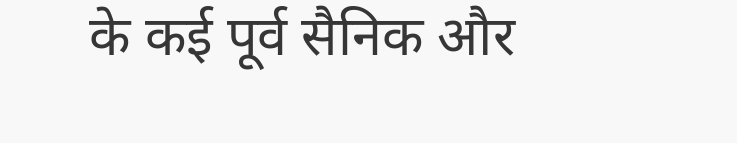के कई पूर्व सैनिक और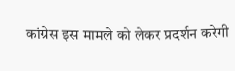कांग्रेस इस मामले को लेकर प्रदर्शन करेगी